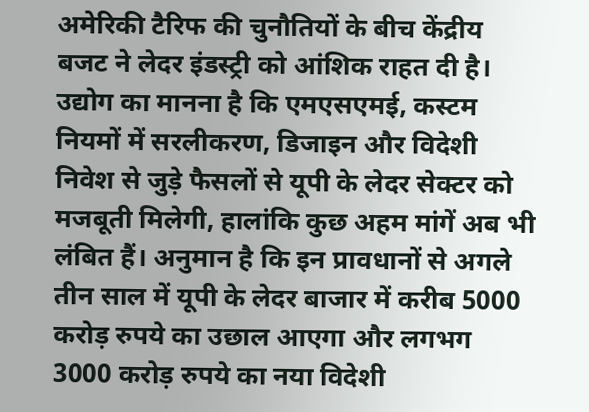अमेरिकी टैरिफ की चुनौतियों के बीच केंद्रीय बजट ने लेदर इंडस्ट्री को आंशिक राहत दी है। उद्योग का मानना है कि एमएसएमई, कस्टम नियमों में सरलीकरण, डिजाइन और विदेशी निवेश से जुड़े फैसलों से यूपी के लेदर सेक्टर को मजबूती मिलेगी, हालांकि कुछ अहम मांगें अब भी लंबित हैं। अनुमान है कि इन प्रावधानों से अगले तीन साल में यूपी के लेदर बाजार में करीब 5000 करोड़ रुपये का उछाल आएगा और लगभग 3000 करोड़ रुपये का नया विदेशी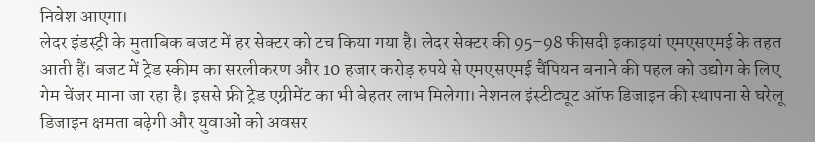निवेश आएगा।
लेदर इंडस्ट्री के मुताबिक बजट में हर सेक्टर को टच किया गया है। लेदर सेक्टर की 95–98 फीसदी इकाइयां एमएसएमई के तहत आती हैं। बजट में ट्रेड स्कीम का सरलीकरण और 10 हजार करोड़ रुपये से एमएसएमई चैंपियन बनाने की पहल को उद्योग के लिए गेम चेंजर माना जा रहा है। इससे फ्री ट्रेड एग्रीमेंट का भी बेहतर लाभ मिलेगा। नेशनल इंस्टीट्यूट ऑफ डिजाइन की स्थापना से घरेलू डिजाइन क्षमता बढ़ेगी और युवाओं को अवसर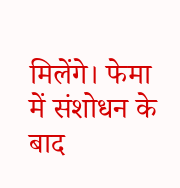मिलेंगे। फेमा में संशोधन के बाद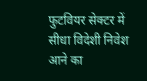फुटवियर सेक्टर में सीधा विदेशी निवेश आने का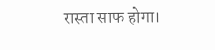रास्ता साफ होगा।